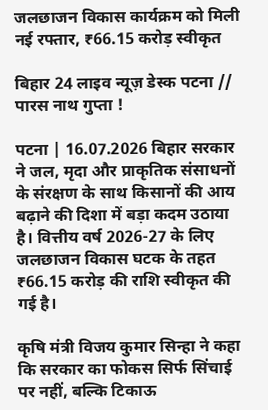जलछाजन विकास कार्यक्रम को मिली नई रफ्तार, ₹66.15 करोड़ स्वीकृत

बिहार 24 लाइव न्यूज़ डेस्क पटना // पारस नाथ गुप्ता !

पटना | 16.07.2026 बिहार सरकार ने जल, मृदा और प्राकृतिक संसाधनों के संरक्षण के साथ किसानों की आय बढ़ाने की दिशा में बड़ा कदम उठाया है। वित्तीय वर्ष 2026-27 के लिए जलछाजन विकास घटक के तहत ₹66.15 करोड़ की राशि स्वीकृत की गई है।

कृषि मंत्री विजय कुमार सिन्हा ने कहा कि सरकार का फोकस सिर्फ सिंचाई पर नहीं, बल्कि टिकाऊ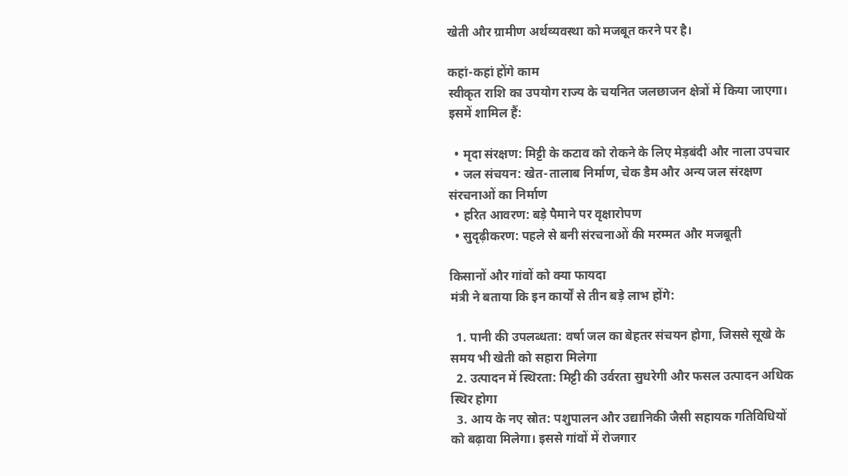खेती और ग्रामीण अर्थव्यवस्था को मजबूत करने पर है।

कहां-कहां होंगे काम
स्वीकृत राशि का उपयोग राज्य के चयनित जलछाजन क्षेत्रों में किया जाएगा। इसमें शामिल हैं:

  • मृदा संरक्षण: मिट्टी के कटाव को रोकने के लिए मेड़बंदी और नाला उपचार
  • जल संचयन: खेत-तालाब निर्माण, चेक डैम और अन्य जल संरक्षण संरचनाओं का निर्माण
  • हरित आवरण: बड़े पैमाने पर वृक्षारोपण
  • सुदृढ़ीकरण: पहले से बनी संरचनाओं की मरम्मत और मजबूती

किसानों और गांवों को क्या फायदा
मंत्री ने बताया कि इन कार्यों से तीन बड़े लाभ होंगे:

  1. पानी की उपलब्धता: वर्षा जल का बेहतर संचयन होगा, जिससे सूखे के समय भी खेती को सहारा मिलेगा
  2. उत्पादन में स्थिरता: मिट्टी की उर्वरता सुधरेगी और फसल उत्पादन अधिक स्थिर होगा
  3. आय के नए स्रोत: पशुपालन और उद्यानिकी जैसी सहायक गतिविधियों को बढ़ावा मिलेगा। इससे गांवों में रोजगार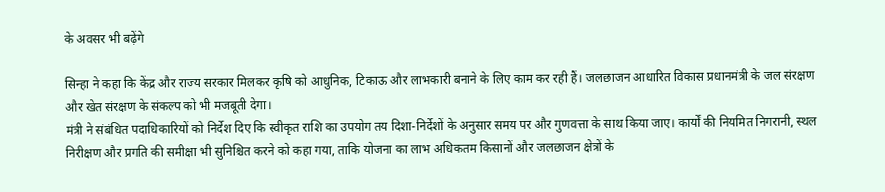के अवसर भी बढ़ेंगे

सिन्हा ने कहा कि केंद्र और राज्य सरकार मिलकर कृषि को आधुनिक, टिकाऊ और लाभकारी बनाने के लिए काम कर रही हैं। जलछाजन आधारित विकास प्रधानमंत्री के जल संरक्षण और खेत संरक्षण के संकल्प को भी मजबूती देगा।
मंत्री ने संबंधित पदाधिकारियों को निर्देश दिए कि स्वीकृत राशि का उपयोग तय दिशा-निर्देशों के अनुसार समय पर और गुणवत्ता के साथ किया जाए। कार्यों की नियमित निगरानी, स्थल निरीक्षण और प्रगति की समीक्षा भी सुनिश्चित करने को कहा गया, ताकि योजना का लाभ अधिकतम किसानों और जलछाजन क्षेत्रों के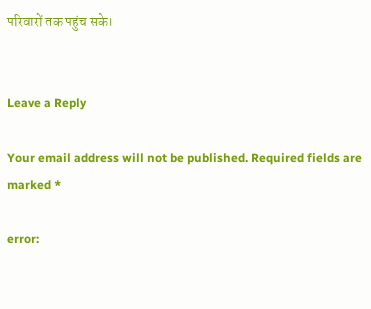परिवारों तक पहुंच सके।


Leave a Reply

Your email address will not be published. Required fields are marked *

error: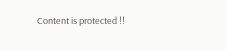Content is protected !!